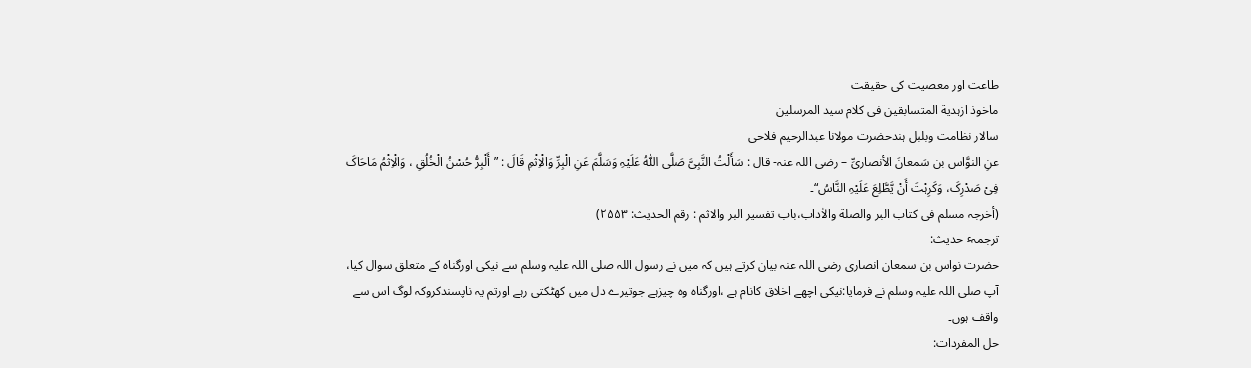طاعت اور معصیت کی حقیقت
ماخوذ ازہدیة المتسابقین فی کلام سید المرسلین
سالار نظامت وبلبل ہندحضرت مولانا عبدالرحیم فلاحی
عنِ النوَّاس بن سَمعانَ الأنصاریِّ – رضی اللہ عنہ- قال : سَأَلْتُ النَّبِیَّ صَلَّی اللّٰہُ عَلَیْہِ وَسَلَّمَ عَنِ الْبِرِّ وَالْاِثْمِ قَالَ : ”أَلْبِرُّ حُسْنُ الْخُلُقِ ، وَالْاِثْمُ مَاحَاکَ فِیْ صَدْرِکَ، وَکَرِہْتَ أَنْ یَّطَّلِعَ عَلَیْہِ النَّاسُ“۔
(أخرجہ مسلم فی کتاب البر والصلة والاٰداب،باب تفسیر البر والاثم : رقم الحدیث: ۲۵۵۳)
ترجمہٴ حدیث:
حضرت نواس بن سمعان انصاری رضی اللہ عنہ بیان کرتے ہیں کہ میں نے رسول اللہ صلی اللہ علیہ وسلم سے نیکی اورگناہ کے متعلق سوال کیا، آپ صلی اللہ علیہ وسلم نے فرمایا:نیکی اچھے اخلاق کانام ہے ،اورگناہ وہ چیزہے جوتیرے دل میں کھٹکتی رہے اورتم یہ ناپسندکروکہ لوگ اس سے واقف ہوں۔
حل المفردات: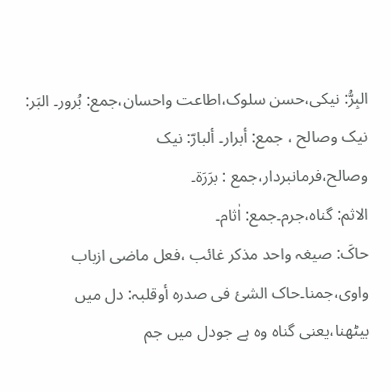البِرُّ: نیکی،حسن سلوک،اطاعت واحسان،جمع: بُرور۔ البَر: نیک وصالح ، جمع: أبرار۔ ألبارّ: نیک وصالح،فرمانبردار،جمع : برَرَة۔
الاثم: گناہ،جرم۔جمع: اٰثام۔
حاکَ: صیغہ واحد مذکر غائب ،فعل ماضی ازباب واوی،جمنا۔حاک الشئ فی صدرہ أوقلبہ: دل میں بیٹھنا،یعنی گناہ وہ ہے جودل میں جم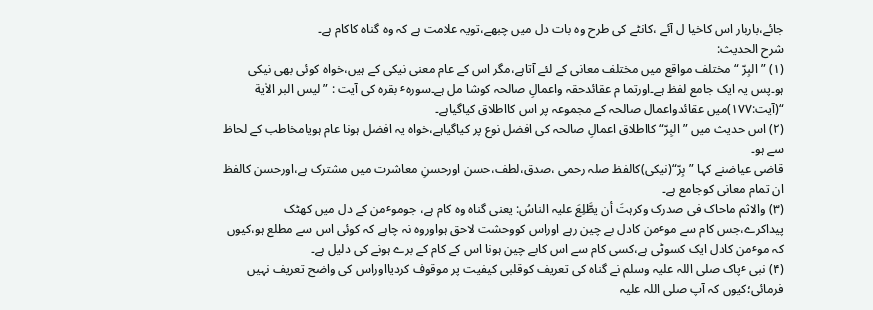جائے،باربار اس کاخیا ل آئے ،کانٹے کی طرح وہ بات دل میں چبھے،تویہ علامت ہے کہ وہ گناہ کاکام ہے۔
شرح الحدیث:
(۱) ” البِرّ “مختلف مواقع میں مختلف معانی کے لئے آتاہے،مگر اس کے عام معنی نیکی کے ہیں،خواہ کوئی بھی نیکی ہو۔پس یہ ایک جامع لفظ ہے۔اورتما م عقائدحقہ واعمالِ صالحہ کوشا مل ہے۔سورہٴ بقرہ کی آیت : ”لیس البر الاٰیة “(آیت:۱۷۷)میں عقائدواعمال صالحہ کے مجموعہ پر اس کااطلاق کیاگیاہے۔
(۲) اس حدیث میں ”البِرّ“ کااطلاق اعمالِ صالحہ کی افضل نوع پر کیاگیاہے،خواہ یہ افضل ہونا عام ہویامخاطب کے لحاظ سے ہو۔
قاضی عیاضنے کہا ”بِرّ“(نیکی)کالفظ صلہ رحمی ،صدق،لطف،حسن اورحسنِ معاشرت میں مشترک ہے،اورحسن کالفظ ان تمام معانی کوجامع ہے۔
(۳) والاثم ماحاک فی صدرک وکرہتَ أن یطَّلِعَ علیہ الناسُ: یعنی گناہ وہ کام ہے، جوموٴمن کے دل میں کھٹک پیداکرے،جس کام سے موٴمن کادل بے چین رہے اوراس کووحشت لاحق ہواوروہ نہ چاہے کہ کوئی اس سے مطلع ہو،کیوں کہ موٴمن کادل ایک کسوٹی ہے،کسی کام سے اس کابے چین ہونا اس کے کام کے برے ہونے کی دلیل ہے۔
(۴) نبی ٴپاک صلی اللہ علیہ وسلم نے گناہ کی تعریف کوقلبی کیفیت پر موقوف کردیااوراس کی واضح تعریف نہیں فرمائی؛کیوں کہ آپ صلی اللہ علیہ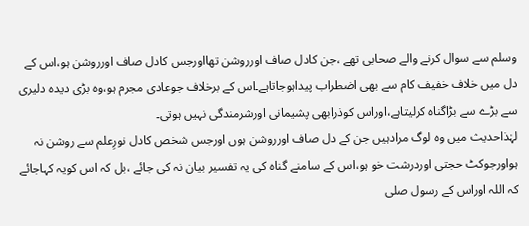وسلم سے سوال کرنے والے صحابی تھے ،جن کادل صاف اورروشن تھااورجس کادل صاف اورروشن ہو،اس کے دل میں خلاف خفیف کام سے بھی اضطراب پیداہوجاتاہے۔اس کے برخلاف جوعادی مجرم ہو،وہ بڑی دیدہ دلیری سے بڑے سے بڑاگناہ کرلیتاہے،اوراس کوذرابھی پشیمانی اورشرمندگی نہیں ہوتی۔
لہٰذاحدیث میں وہ لوگ مرادہیں جن کے دل صاف اورروشن ہوں اورجس شخص کادل نورِعلم سے روشن نہ ہواورجوکٹ حجتی اوردرشت خو ہو،اس کے سامنے گناہ کی یہ تفسیر بیان نہ کی جائے ،بل کہ اس کویہ کہاجائے کہ اللہ اوراس کے رسول صلی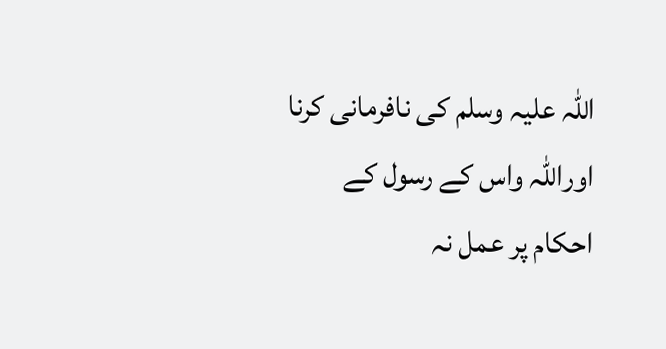اللہ علیہ وسلم کی نافرمانی کرنا اوراللہ واس کے رسول کے احکام پر عمل نہ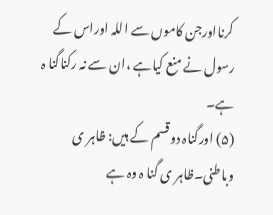کرنااورجن کاموں سے اللہ اوراس کے رسول نے منع کیاہے ،ان سے نہ رکناگنا ہ ہے۔
(۵) اورگناہ دوقسم کے ہیں: ظاہر ی وباطنی۔ظاہر ی گنا ہ وہ ہے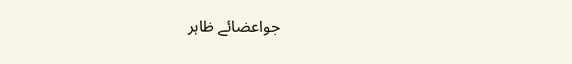جواعضائے ظاہر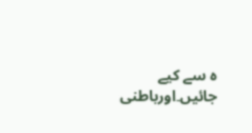ہ سے کیے جائیں۔اورباطنی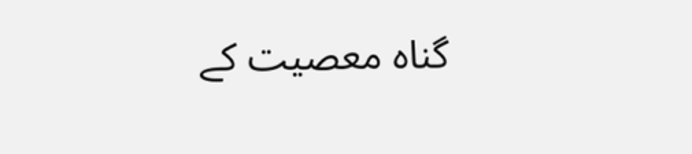گناہ معصیت کے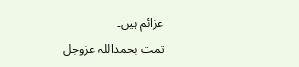عزائم ہیں۔
تمت بحمداللہ عزوجل